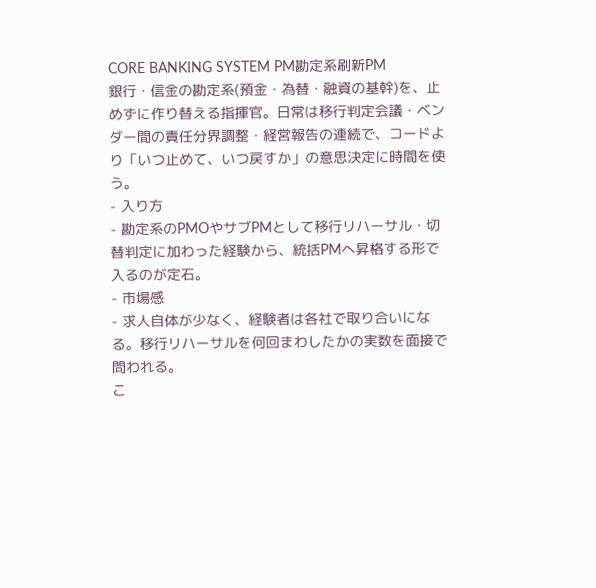CORE BANKING SYSTEM PM勘定系刷新PM
銀行・信金の勘定系(預金・為替・融資の基幹)を、止めずに作り替える指揮官。日常は移行判定会議・ベンダー間の責任分界調整・経営報告の連続で、コードより「いつ止めて、いつ戻すか」の意思決定に時間を使う。
- 入り方
- 勘定系のPMOやサブPMとして移行リハーサル・切替判定に加わった経験から、統括PMへ昇格する形で入るのが定石。
- 市場感
- 求人自体が少なく、経験者は各社で取り合いになる。移行リハーサルを何回まわしたかの実数を面接で問われる。
こ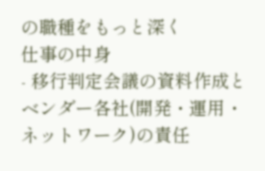の職種をもっと深く
仕事の中身
- 移行判定会議の資料作成とベンダー各社(開発・運用・ネットワーク)の責任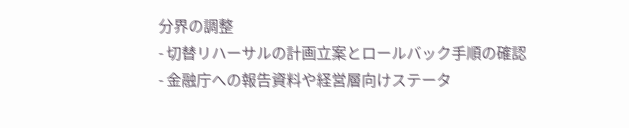分界の調整
- 切替リハーサルの計画立案とロールバック手順の確認
- 金融庁への報告資料や経営層向けステータ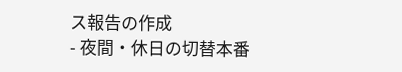ス報告の作成
- 夜間・休日の切替本番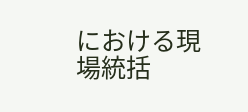における現場統括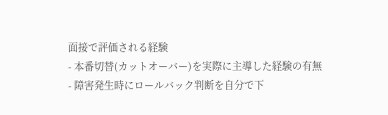面接で評価される経験
- 本番切替(カットオーバー)を実際に主導した経験の有無
- 障害発生時にロールバック判断を自分で下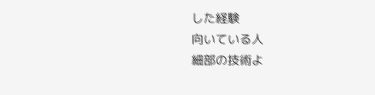した経験
向いている人
細部の技術よ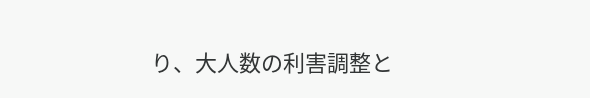り、大人数の利害調整と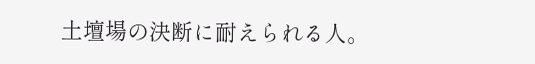土壇場の決断に耐えられる人。